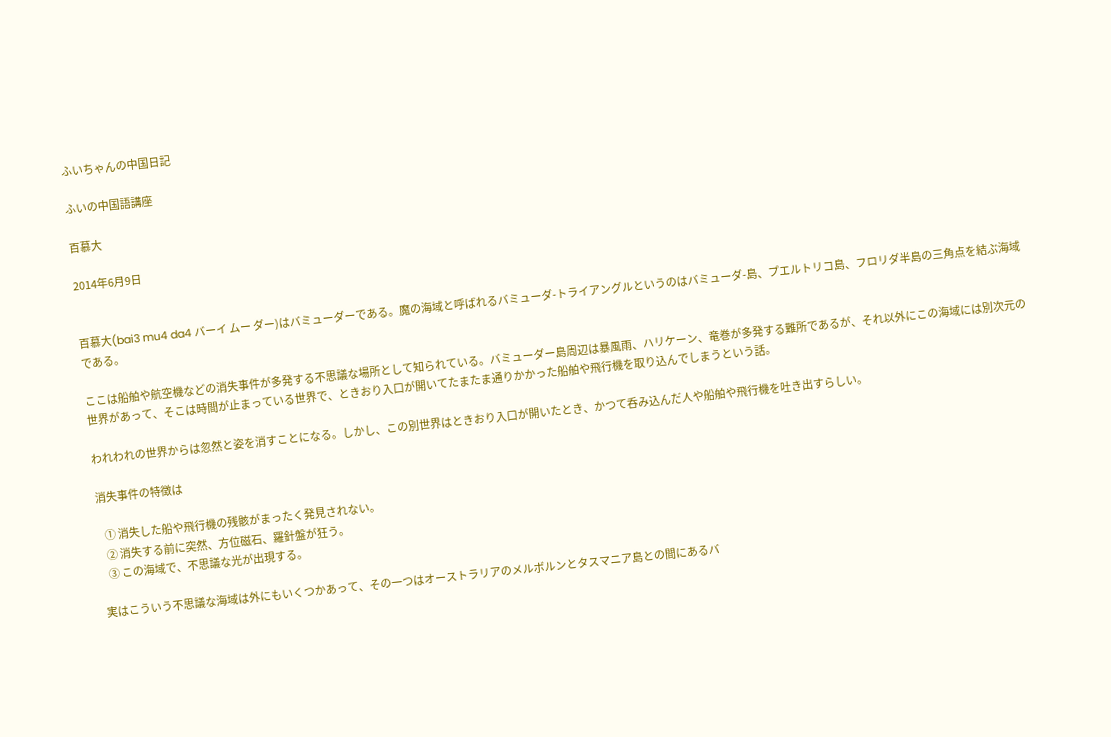ふいちゃんの中国日記

ふいの中国語講座

百慕大

2014年6月9日


百慕大(bai3 mu4 da4 バーイ ムー ダー)はバミューダーである。魔の海域と呼ばれるバミューダ-トライアングルというのはバミューダ-島、プエルトリコ島、フロリダ半島の三角点を結ぶ海域である。

ここは船舶や航空機などの消失事件が多発する不思議な場所として知られている。バミューダー島周辺は暴風雨、ハリケーン、竜巻が多発する難所であるが、それ以外にこの海域には別次元の世界があって、そこは時間が止まっている世界で、ときおり入口が開いてたまたま通りかかった船舶や飛行機を取り込んでしまうという話。

われわれの世界からは忽然と姿を消すことになる。しかし、この別世界はときおり入口が開いたとき、かつて呑み込んだ人や船舶や飛行機を吐き出すらしい。

消失事件の特徴は

   ① 消失した船や飛行機の残骸がまったく発見されない。
   ② 消失する前に突然、方位磁石、羅針盤が狂う。
   ③ この海域で、不思議な光が出現する。

実はこういう不思議な海域は外にもいくつかあって、その一つはオーストラリアのメルボルンとタスマニア島との間にあるバ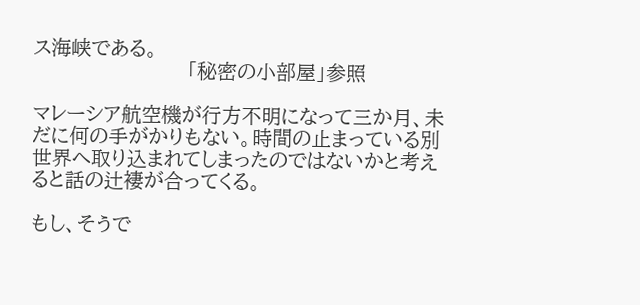ス海峡である。
                      「秘密の小部屋」参照

マレーシア航空機が行方不明になって三か月、未だに何の手がかりもない。時間の止まっている別世界へ取り込まれてしまったのではないかと考えると話の辻褄が合ってくる。

もし、そうで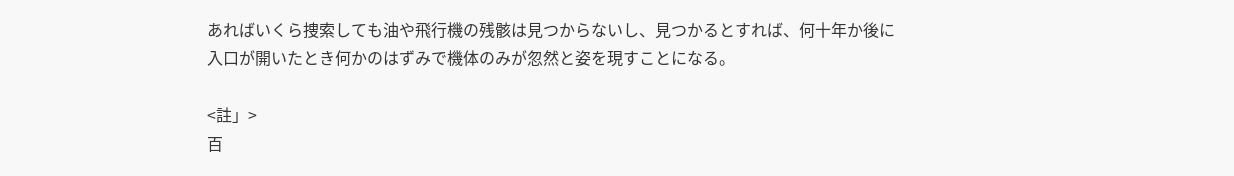あればいくら捜索しても油や飛行機の残骸は見つからないし、見つかるとすれば、何十年か後に入口が開いたとき何かのはずみで機体のみが忽然と姿を現すことになる。

<註」>
百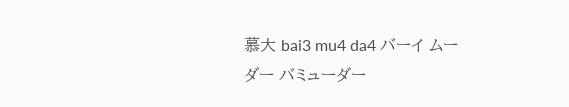慕大 bai3 mu4 da4 バーイ ムー ダー バミューダー